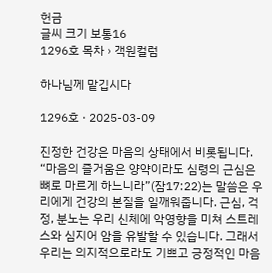헌금
글씨 크기 보통16
1296호 목차 › 객원컬럼

하나님께 맡깁시다

1296호 · 2025-03-09

진정한 건강은 마음의 상태에서 비롯됩니다. “마음의 즐거움은 양약이라도 심령의 근심은 뼈로 마르게 하느니라”(잠17:22)는 말씀은 우리에게 건강의 본질을 일깨워줍니다. 근심, 걱정, 분노는 우리 신체에 악영향을 미쳐 스트레스와 심지어 암을 유발할 수 있습니다. 그래서 우리는 의지적으로라도 기쁘고 긍정적인 마음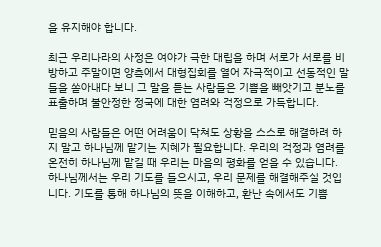을 유지해야 합니다.

최근 우리나라의 사정은 여야가 극한 대립을 하며 서로가 서로를 비방하고 주말이면 양측에서 대형집회를 열어 자극적이고 선동적인 말들을 쏟아내다 보니 그 말을 듣는 사람들은 기쁨을 빼앗기고 분노를 표출하며 불안정한 정국에 대한 염려와 걱정으로 가득합니다.

믿음의 사람들은 어떤 어려움이 닥쳐도 상황을 스스로 해결하려 하지 말고 하나님께 맡기는 지혜가 필요합니다. 우리의 걱정과 염려를 온전히 하나님께 맡길 때 우리는 마음의 평화를 얻을 수 있습니다. 하나님께서는 우리 기도를 들으시고, 우리 문제를 해결해주실 것입니다. 기도를 통해 하나님의 뜻을 이해하고, 환난 속에서도 기쁨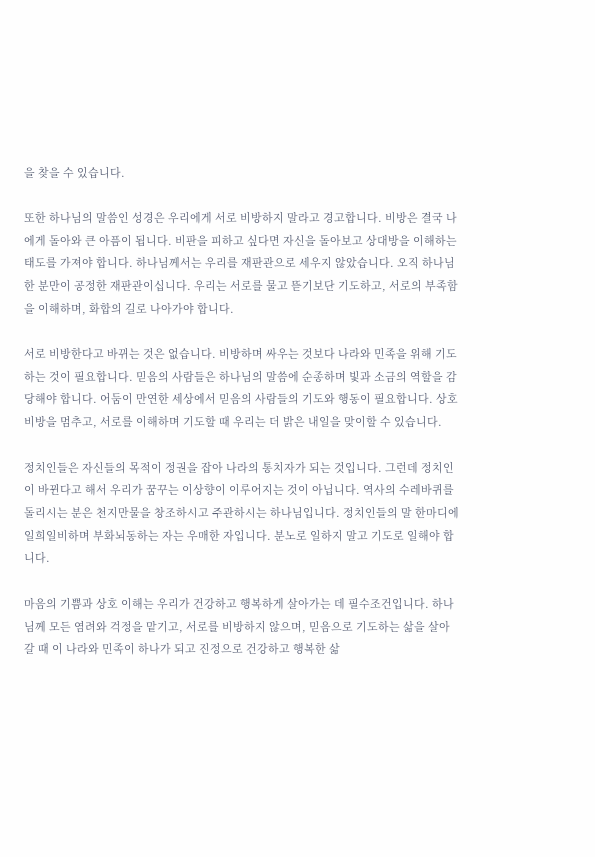을 찾을 수 있습니다.

또한 하나님의 말씀인 성경은 우리에게 서로 비방하지 말라고 경고합니다. 비방은 결국 나에게 돌아와 큰 아픔이 됩니다. 비판을 피하고 싶다면 자신을 돌아보고 상대방을 이해하는 태도를 가져야 합니다. 하나님께서는 우리를 재판관으로 세우지 않았습니다. 오직 하나님 한 분만이 공정한 재판관이십니다. 우리는 서로를 물고 뜯기보단 기도하고, 서로의 부족함을 이해하며, 화합의 길로 나아가야 합니다.

서로 비방한다고 바뀌는 것은 없습니다. 비방하며 싸우는 것보다 나라와 민족을 위해 기도하는 것이 필요합니다. 믿음의 사람들은 하나님의 말씀에 순종하며 빛과 소금의 역할을 감당해야 합니다. 어둠이 만연한 세상에서 믿음의 사람들의 기도와 행동이 필요합니다. 상호 비방을 멈추고, 서로를 이해하며 기도할 때 우리는 더 밝은 내일을 맞이할 수 있습니다.

정치인들은 자신들의 목적이 정권을 잡아 나라의 통치자가 되는 것입니다. 그런데 정치인이 바뀐다고 해서 우리가 꿈꾸는 이상향이 이루어지는 것이 아닙니다. 역사의 수레바퀴를 돌리시는 분은 천지만물을 창조하시고 주관하시는 하나님입니다. 정치인들의 말 한마디에 일희일비하며 부화뇌동하는 자는 우매한 자입니다. 분노로 일하지 말고 기도로 일해야 합니다.

마음의 기쁨과 상호 이해는 우리가 건강하고 행복하게 살아가는 데 필수조건입니다. 하나님께 모든 염려와 걱정을 맡기고, 서로를 비방하지 않으며, 믿음으로 기도하는 삶을 살아갈 때 이 나라와 민족이 하나가 되고 진정으로 건강하고 행복한 삶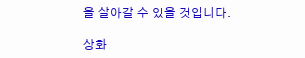을 살아갈 수 있을 것입니다.

상화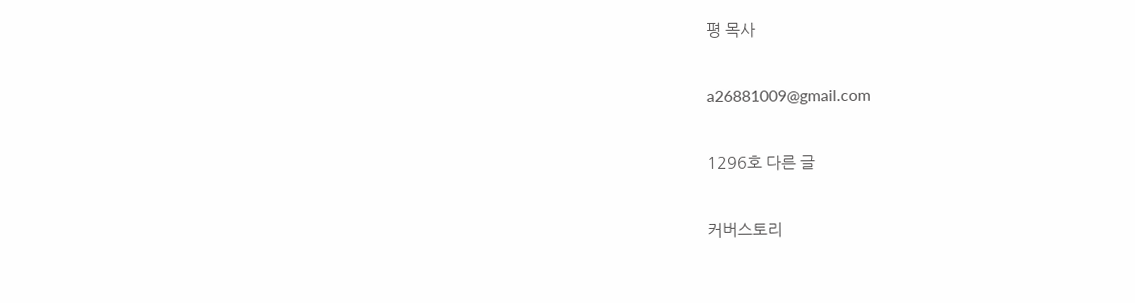평 목사

a26881009@gmail.com

1296호 다른 글

커버스토리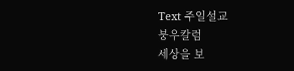Text 주일설교
붕우칼럼
세상을 보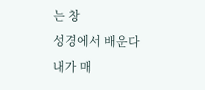는 창
성경에서 배운다
내가 매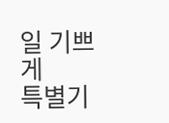일 기쁘게
특별기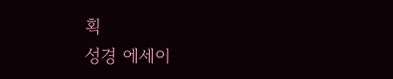획
성경 에세이